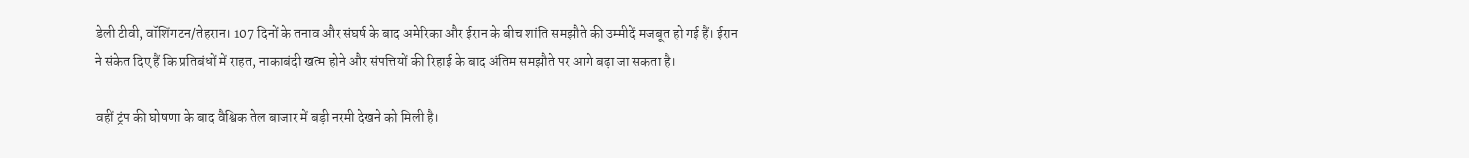डेली टीवी, वॉशिंगटन/तेहरान। 107 दिनों के तनाव और संघर्ष के बाद अमेरिका और ईरान के बीच शांति समझौते की उम्मीदें मजबूत हो गई हैं। ईरान ने संकेत दिए हैं कि प्रतिबंधों में राहत, नाकाबंदी खत्म होने और संपत्तियों की रिहाई के बाद अंतिम समझौते पर आगे बढ़ा जा सकता है।

वहीं ट्रंप की घोषणा के बाद वैश्विक तेल बाजार में बड़ी नरमी देखने को मिली है।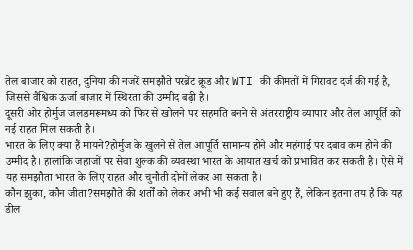तेल बाजार को राहत, दुनिया की नजरें समझौते परब्रेंट क्रूड और WTI की कीमतों में गिरावट दर्ज की गई है, जिससे वैश्विक ऊर्जा बाजार में स्थिरता की उम्मीद बढ़ी है।
दूसरी ओर होर्मुज जलडमरूमध्य को फिर से खोलने पर सहमति बनने से अंतरराष्ट्रीय व्यापार और तेल आपूर्ति को नई राहत मिल सकती है।
भारत के लिए क्या हैं मायने?होर्मुज के खुलने से तेल आपूर्ति सामान्य होने और महंगाई पर दबाव कम होने की उम्मीद है। हालांकि जहाजों पर सेवा शुल्क की व्यवस्था भारत के आयात खर्च को प्रभावित कर सकती है। ऐसे में यह समझौता भारत के लिए राहत और चुनौती दोनों लेकर आ सकता है।
कौन झुका, कौन जीता?समझौते की शर्तों को लेकर अभी भी कई सवाल बने हुए हैं, लेकिन इतना तय है कि यह डील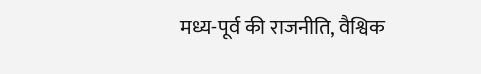मध्य-पूर्व की राजनीति, वैश्विक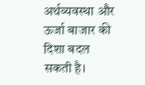अर्थव्यवस्था और ऊर्जा बाजार की दिशा बदल सकती है।